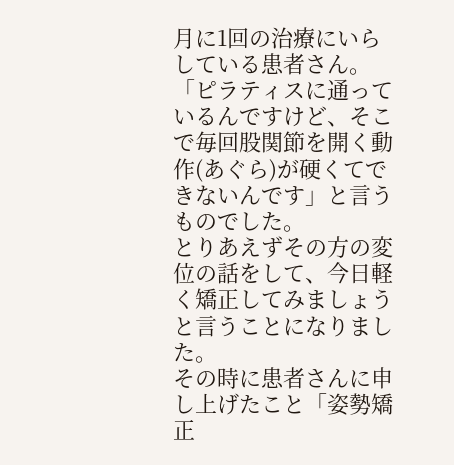月に1回の治療にいらしている患者さん。「ピラティスに通っているんですけど、そこで毎回股関節を開く動作(あぐら)が硬くてできないんです」と言うものでした。
とりあえずその方の変位の話をして、今日軽く矯正してみましょうと言うことになりました。
その時に患者さんに申し上げたこと「姿勢矯正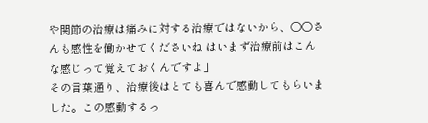や関節の治療は痛みに対する治療ではないから、〇〇さんも感性を働かせてくださいね はいまず治療前はこんな感じって覚えておくんですよ」
その言葉通り、治療後はとても喜んで感動してもらいました。この感動するっ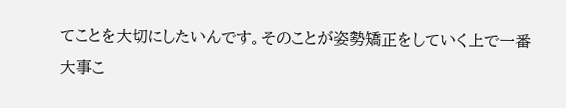てことを大切にしたいんです。そのことが姿勢矯正をしていく上で一番大事こ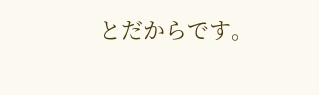とだからです。